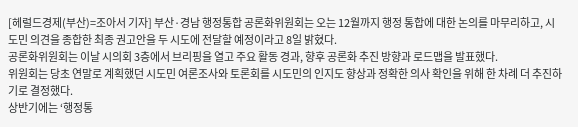[헤럴드경제(부산)=조아서 기자] 부산·경남 행정통합 공론화위원회는 오는 12월까지 행정 통합에 대한 논의를 마무리하고, 시도민 의견을 종합한 최종 권고안을 두 시도에 전달할 예정이라고 8일 밝혔다.
공론화위원회는 이날 시의회 3층에서 브리핑을 열고 주요 활동 경과, 향후 공론화 추진 방향과 로드맵을 발표했다.
위원회는 당초 연말로 계획했던 시도민 여론조사와 토론회를 시도민의 인지도 향상과 정확한 의사 확인을 위해 한 차례 더 추진하기로 결정했다.
상반기에는 ‘행정통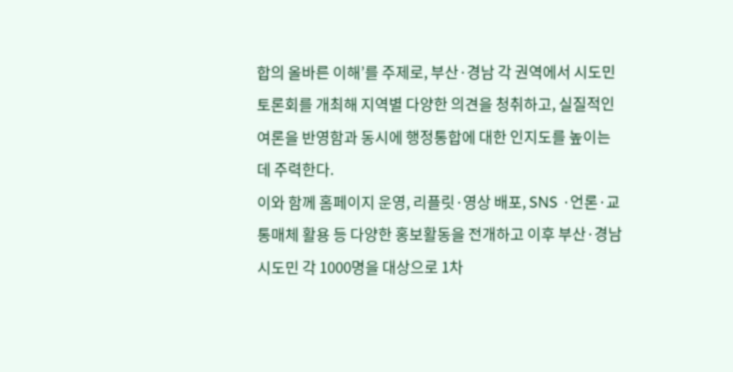합의 올바른 이해’를 주제로, 부산·경남 각 권역에서 시도민 토론회를 개최해 지역별 다양한 의견을 청취하고, 실질적인 여론을 반영함과 동시에 행정통합에 대한 인지도를 높이는 데 주력한다.
이와 함께 홈페이지 운영, 리플릿·영상 배포, SNS ·언론·교통매체 활용 등 다양한 홍보활동을 전개하고 이후 부산·경남 시도민 각 1000명을 대상으로 1차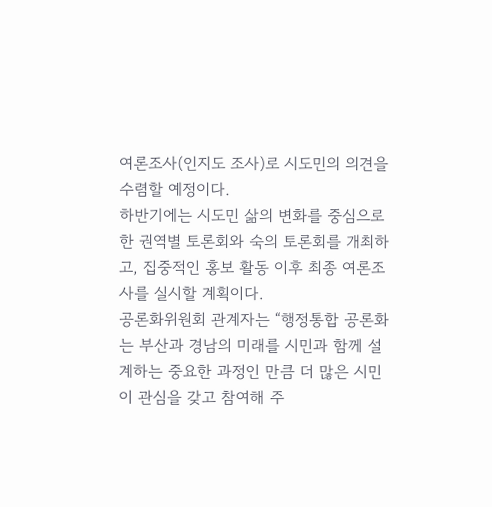여론조사(인지도 조사)로 시도민의 의견을 수렴할 예정이다.
하반기에는 시도민 삶의 변화를 중심으로 한 권역별 토론회와 숙의 토론회를 개최하고, 집중적인 홍보 활동 이후 최종 여론조사를 실시할 계획이다.
공론화위원회 관계자는 “행정통합 공론화는 부산과 경남의 미래를 시민과 함께 설계하는 중요한 과정인 만큼 더 많은 시민이 관심을 갖고 참여해 주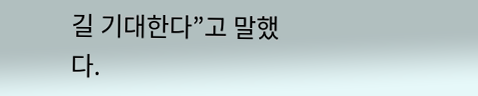길 기대한다”고 말했다.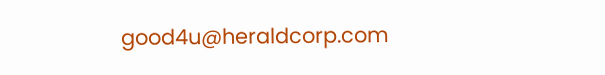good4u@heraldcorp.com